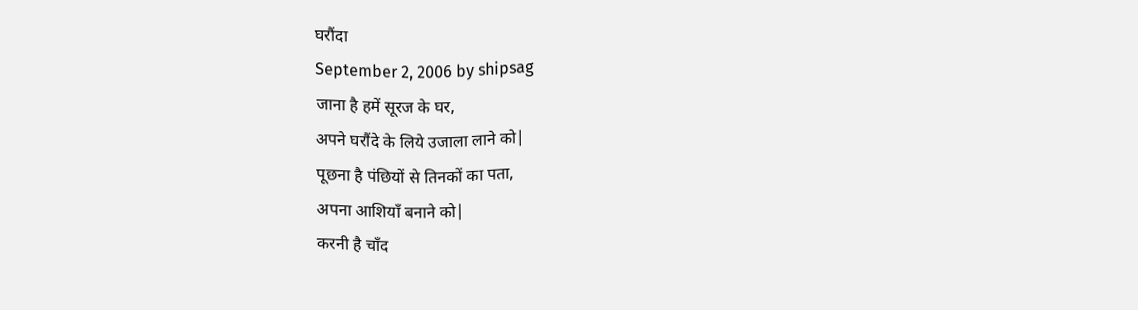घरौंदा
September 2, 2006 by shipsag
जाना है हमें सूरज के घर,
अपने घरौंदे के लिये उजाला लाने को|
पूछना है पंछियों से तिनकों का पता,
अपना आशियाँ बनाने को|
करनी है चाँद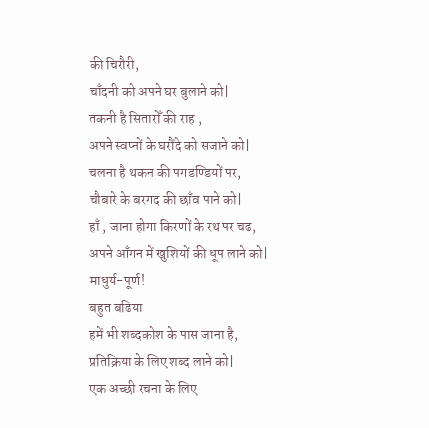की चिरौरी,
चाँदनी को अपने घर बुलाने को|
तकनी है सितारोँ की राह ,
अपने स्वप्नों के घरौंदे को सजाने को|
चलना है थकन की पगडण्डियों पर,
चौबारे के बरगद की छाँव पाने को|
हाँ , जाना होगा किरणों के रथ पर चढ,
अपने आँगन में खुशियों की धूप लाने को|
माधुर्य-पूर्ण!
बहुत बढिया
हमें भी शब्दकोश के पास जाना है,
प्रतिक्रिया के लिए शब्द लाने को|
एक अच्छी रचना के लिए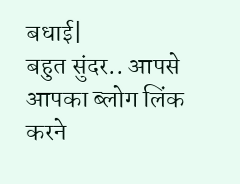बधाई|
बहुत सुंदर.. आपसे आपका ब्लोग लिंक करने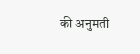की अनुमती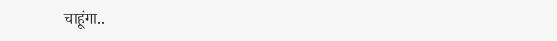चाहूंगा..